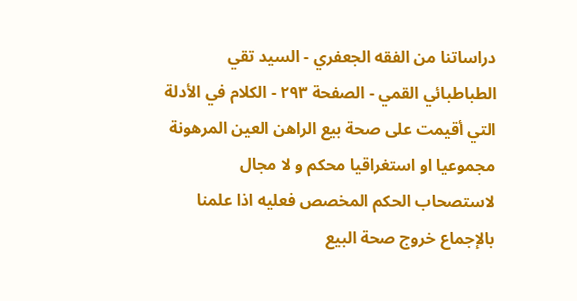دراساتنا من الفقه الجعفري - السيد تقي الطباطبائي القمي - الصفحة ٢٩٣ - الكلام في الأدلة التي أقيمت على صحة بيع الراهن العين المرهونة
مجموعيا او استغراقيا محكم و لا مجال لاستصحاب الحكم المخصص فعليه اذا علمنا بالإجماع خروج صحة البيع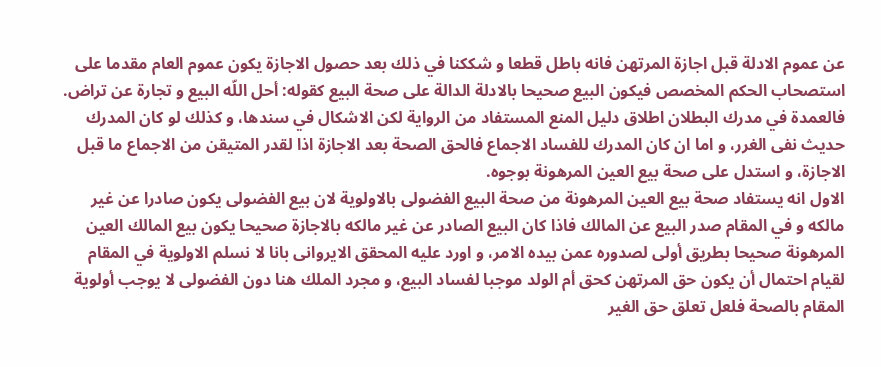عن عموم الادلة قبل اجازة المرتهن فانه باطل قطعا و شككنا في ذلك بعد حصول الاجازة يكون عموم العام مقدما على استصحاب الحكم المخصص فيكون البيع صحيحا بالادلة الدالة على صحة البيع كقوله: أحل اللّه البيع و تجارة عن تراض.
فالعمدة في مدرك البطلان اطلاق دليل المنع المستفاد من الرواية لكن الاشكال في سندها، و كذلك لو كان المدرك حديث نفى الغرر، و اما ان كان المدرك للفساد الاجماع فالحق الصحة بعد الاجازة اذا لقدر المتيقن من الاجماع ما قبل الاجازة، و استدل على صحة بيع العين المرهونة بوجوه.
الاول انه يستفاد صحة بيع العين المرهونة من صحة البيع الفضولى بالاولوية لان بيع الفضولى يكون صادرا عن غير مالكه و في المقام صدر البيع عن المالك فاذا كان البيع الصادر عن غير مالكه بالاجازة صحيحا يكون بيع المالك العين المرهونة صحيحا بطريق أولى لصدوره عمن بيده الامر، و اورد عليه المحقق الايروانى بانا لا نسلم الاولوية في المقام لقيام احتمال أن يكون حق المرتهن كحق أم الولد موجبا لفساد البيع، و مجرد الملك هنا دون الفضولى لا يوجب أولوية المقام بالصحة فلعل تعلق حق الغير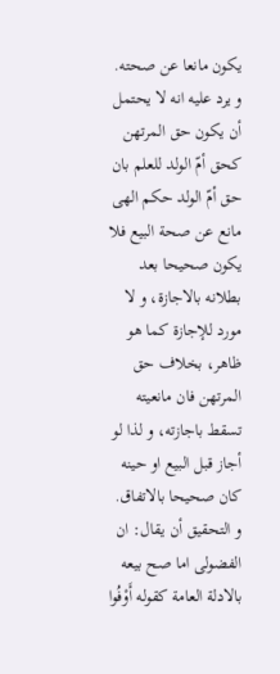يكون مانعا عن صحته.
و يرد عليه انه لا يحتمل أن يكون حق المرتهن كحق أمّ الولد للعلم بان حق أمّ الولد حكم الهى مانع عن صحة البيع فلا يكون صحيحا بعد بطلانه بالاجازة، و لا مورد للإجازة كما هو ظاهر، بخلاف حق المرتهن فان مانعيته تسقط باجازته، و لذا لو أجاز قبل البيع او حينه كان صحيحا بالاتفاق.
و التحقيق أن يقال: ان الفضولى اما صح بيعه بالادلة العامة كقوله أَوْفُوا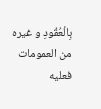بِالْعُقُودِ و غيره من العمومات فعليه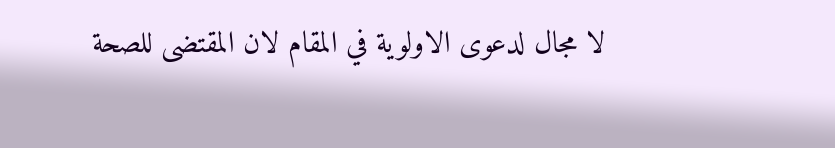لا مجال لدعوى الاولوية في المقام لان المقتضى للصحة